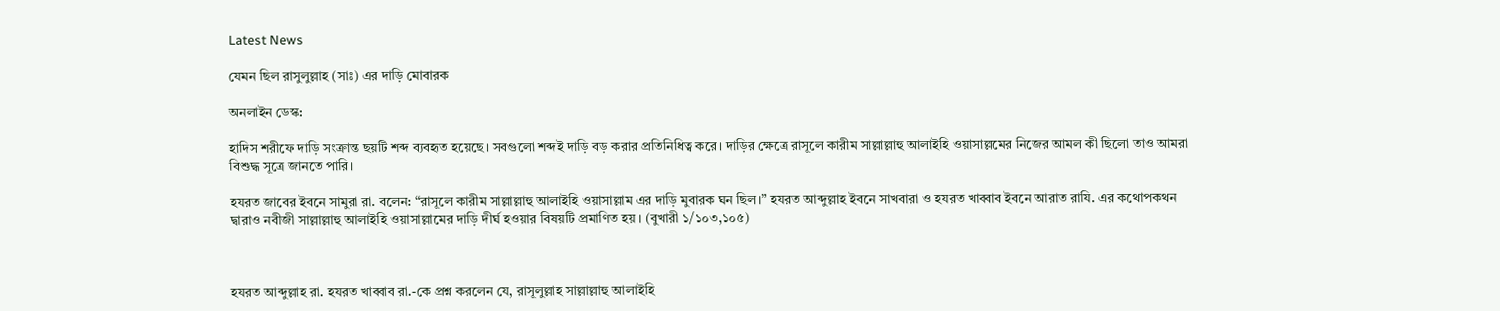Latest News

যেমন ছিল রাসুলুল্লাহ (সাঃ) এর দাড়ি মোবারক

অনলাইন ডেস্ক:

হাদিস শরীফে দাড়ি সংক্রান্ত ছয়টি শব্দ ব্যবহৃত হয়েছে। সবগুলো শব্দই দাড়ি বড় করার প্রতিনিধিত্ব করে। দাড়ির ক্ষেত্রে রাসূলে কারীম সাল্লাল্লাহু আলাইহি ওয়াসাল্লমের নিজের আমল কী ছিলো তাও আমরা বিশুদ্ধ সূত্রে জানতে পারি।

হযরত জাবের ইবনে সামুরা রা. বলেন: “রাসূলে কারীম সাল্লাল্লাহু আলাইহি ওয়াসাল্লাম এর দাড়ি মুবারক ঘন ছিল।” হযরত আব্দুল্লাহ ইবনে সাখবারা ও হযরত খাব্বাব ইবনে আরাত রাযি. এর কথোপকথন দ্বারাও নবীজী সাল্লাল্লাহু আলাইহি ওয়াসাল্লামের দাড়ি দীর্ঘ হওয়ার বিষয়টি প্রমাণিত হয়। (বুখারী ১/১০৩,১০৫)



হযরত আব্দুল্লাহ রা. হযরত খাব্বাব রা.-কে প্রশ্ন করলেন যে, রাসূলুল্লাহ সাল্লাল্লাহু আলাইহি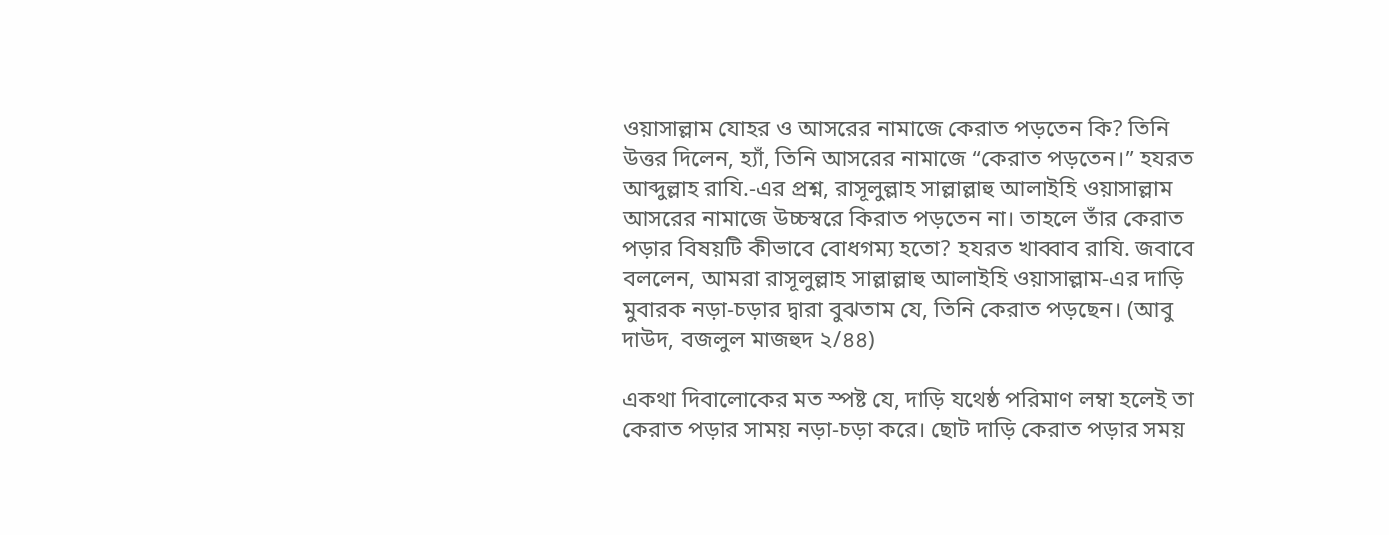ওয়াসাল্লাম যোহর ও আসরের নামাজে কেরাত পড়তেন কি? তিনি উত্তর দিলেন, হ্যাঁ, তিনি আসরের নামাজে “কেরাত পড়তেন।” হযরত আব্দুল্লাহ রাযি.-এর প্রশ্ন, রাসূলুল্লাহ সাল্লাল্লাহু আলাইহি ওয়াসাল্লাম আসরের নামাজে উচ্চস্বরে কিরাত পড়তেন না। তাহলে তাঁর কেরাত পড়ার বিষয়টি কীভাবে বোধগম্য হতো? হযরত খাব্বাব রাযি. জবাবে বললেন, আমরা রাসূলুল্লাহ সাল্লাল্লাহু আলাইহি ওয়াসাল্লাম-এর দাড়ি মুবারক নড়া-চড়ার দ্বারা বুঝতাম যে, তিনি কেরাত পড়ছেন। (আবু দাউদ, বজলুল মাজহুদ ২/৪৪)

একথা দিবালোকের মত স্পষ্ট যে, দাড়ি যথেষ্ঠ পরিমাণ লম্বা হলেই তা কেরাত পড়ার সাময় নড়া-চড়া করে। ছোট দাড়ি কেরাত পড়ার সময়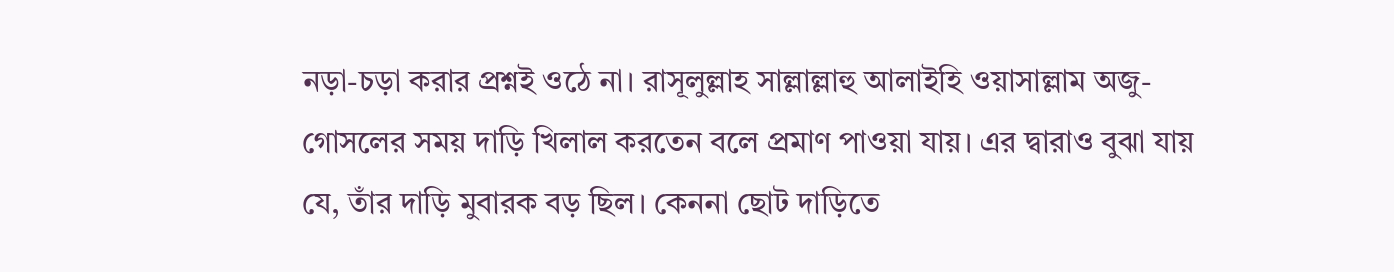নড়া-চড়া করার প্রশ্নই ওঠে না। রাসূলুল্লাহ সাল্লাল্লাহু আলাইহি ওয়াসাল্লাম অজু-গোসলের সময় দাড়ি খিলাল করতেন বলে প্রমাণ পাওয়া যায়। এর দ্বারাও বুঝা যায় যে, তাঁর দাড়ি মুবারক বড় ছিল। কেননা ছোট দাড়িতে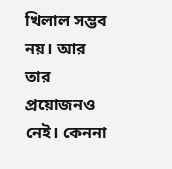খিলাল সম্ভব নয়। আর তার প্রয়োজনও নেই। কেননা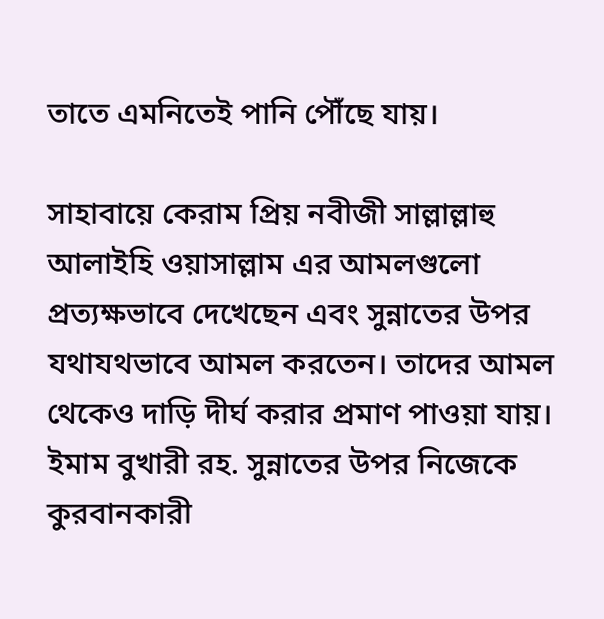তাতে এমনিতেই পানি পৌঁছে যায়।

সাহাবায়ে কেরাম প্রিয় নবীজী সাল্লাল্লাহু আলাইহি ওয়াসাল্লাম এর আমলগুলো প্রত্যক্ষভাবে দেখেছেন এবং সুন্নাতের উপর যথাযথভাবে আমল করতেন। তাদের আমল থেকেও দাড়ি দীর্ঘ করার প্রমাণ পাওয়া যায়। ইমাম বুখারী রহ. সুন্নাতের উপর নিজেকে কুরবানকারী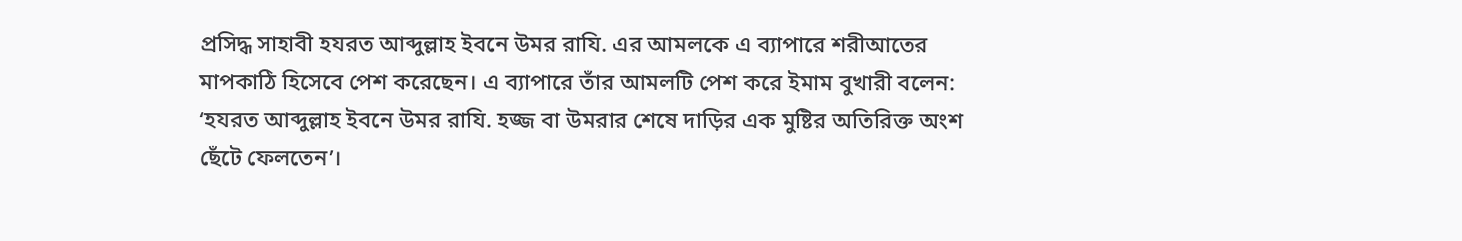প্রসিদ্ধ সাহাবী হযরত আব্দুল্লাহ ইবনে উমর রাযি. এর আমলকে এ ব্যাপারে শরীআতের মাপকাঠি হিসেবে পেশ করেছেন। এ ব্যাপারে তাঁর আমলটি পেশ করে ইমাম বুখারী বলেন: ‘হযরত আব্দুল্লাহ ইবনে উমর রাযি. হজ্জ বা উমরার শেষে দাড়ির এক মুষ্টির অতিরিক্ত অংশ ছেঁটে ফেলতেন’।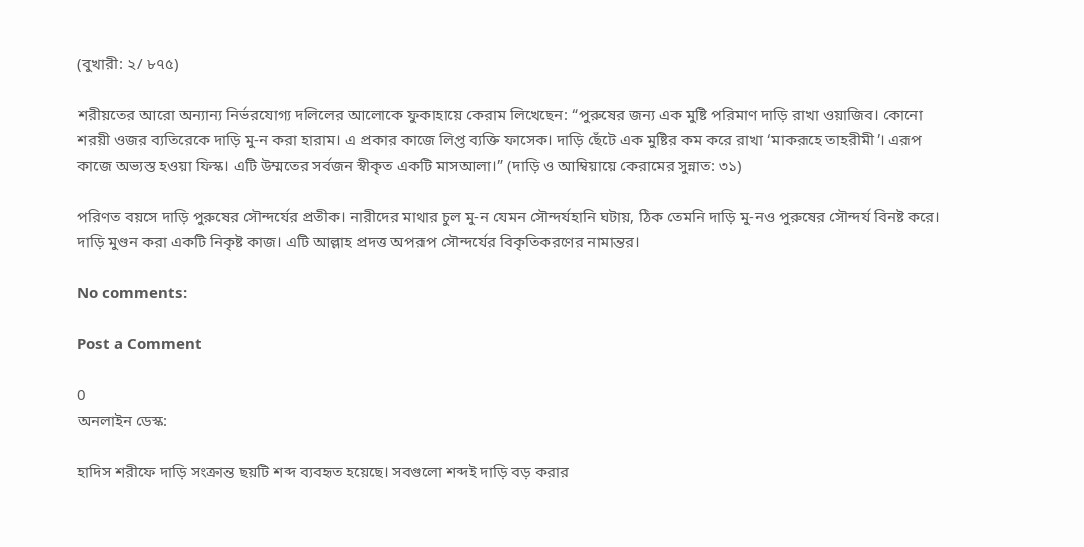(বুখারী: ২/ ৮৭৫)

শরীয়তের আরো অন্যান্য নির্ভরযোগ্য দলিলের আলোকে ফুকাহায়ে কেরাম লিখেছেন: “পুরুষের জন্য এক মুষ্টি পরিমাণ দাড়ি রাখা ওয়াজিব। কোনো শরয়ী ওজর ব্যতিরেকে দাড়ি মু-ন করা হারাম। এ প্রকার কাজে লিপ্ত ব্যক্তি ফাসেক। দাড়ি ছেঁটে এক মুষ্টির কম করে রাখা ‘মাকরূহে তাহরীমী’। এরূপ কাজে অভ্যস্ত হওয়া ফিস্ক। এটি উম্মতের সর্বজন স্বীকৃত একটি মাসআলা।” (দাড়ি ও আম্বিয়ায়ে কেরামের সুন্নাত: ৩১)

পরিণত বয়সে দাড়ি পুরুষের সৌন্দর্যের প্রতীক। নারীদের মাথার চুল মু-ন যেমন সৌন্দর্যহানি ঘটায়, ঠিক তেমনি দাড়ি মু-নও পুরুষের সৌন্দর্য বিনষ্ট করে। দাড়ি মুণ্ডন করা একটি নিকৃষ্ট কাজ। এটি আল্লাহ প্রদত্ত অপরূপ সৌন্দর্যের বিকৃতিকরণের নামান্তর।

No comments:

Post a Comment

0
অনলাইন ডেস্ক:

হাদিস শরীফে দাড়ি সংক্রান্ত ছয়টি শব্দ ব্যবহৃত হয়েছে। সবগুলো শব্দই দাড়ি বড় করার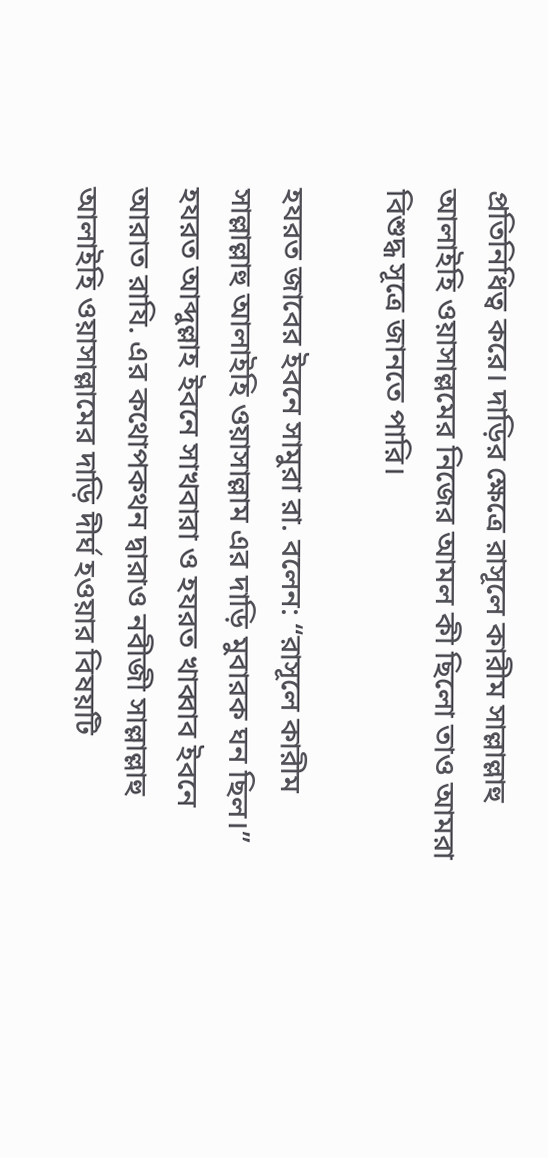প্রতিনিধিত্ব করে। দাড়ির ক্ষেত্রে রাসূলে কারীম সাল্লাল্লাহু আলাইহি ওয়াসাল্লমের নিজের আমল কী ছিলো তাও আমরা বিশুদ্ধ সূত্রে জানতে পারি।

হযরত জাবের ইবনে সামুরা রা. বলেন: “রাসূলে কারীম সাল্লাল্লাহু আলাইহি ওয়াসাল্লাম এর দাড়ি মুবারক ঘন ছিল।” হযরত আব্দুল্লাহ ইবনে সাখবারা ও হযরত খাব্বাব ইবনে আরাত রাযি. এর কথোপকথন দ্বারাও নবীজী সাল্লাল্লাহু আলাইহি ওয়াসাল্লামের দাড়ি দীর্ঘ হওয়ার বিষয়টি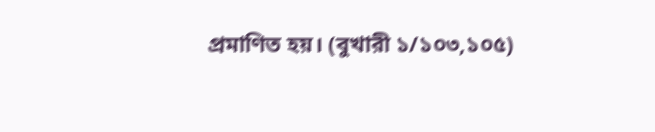প্রমাণিত হয়। (বুখারী ১/১০৩,১০৫)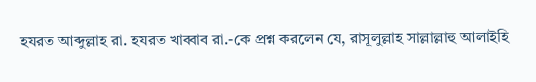হযরত আব্দুল্লাহ রা. হযরত খাব্বাব রা.-কে প্রশ্ন করলেন যে, রাসূলুল্লাহ সাল্লাল্লাহু আলাইহি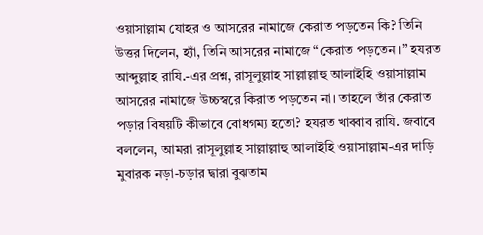ওয়াসাল্লাম যোহর ও আসরের নামাজে কেরাত পড়তেন কি? তিনি উত্তর দিলেন, হ্যাঁ, তিনি আসরের নামাজে “কেরাত পড়তেন।” হযরত আব্দুল্লাহ রাযি.-এর প্রশ্ন, রাসূলুল্লাহ সাল্লাল্লাহু আলাইহি ওয়াসাল্লাম আসরের নামাজে উচ্চস্বরে কিরাত পড়তেন না। তাহলে তাঁর কেরাত পড়ার বিষয়টি কীভাবে বোধগম্য হতো? হযরত খাব্বাব রাযি. জবাবে বললেন, আমরা রাসূলুল্লাহ সাল্লাল্লাহু আলাইহি ওয়াসাল্লাম-এর দাড়ি মুবারক নড়া-চড়ার দ্বারা বুঝতাম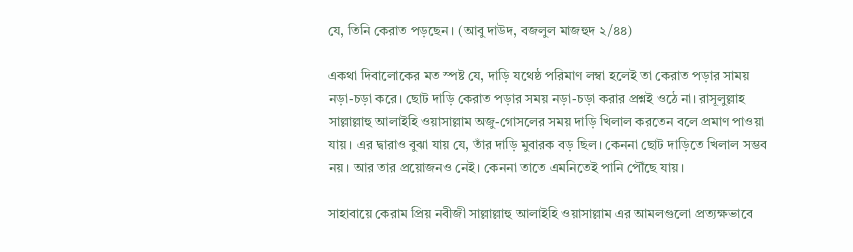যে, তিনি কেরাত পড়ছেন। (আবু দাউদ, বজলুল মাজহুদ ২/৪৪)

একথা দিবালোকের মত স্পষ্ট যে, দাড়ি যথেষ্ঠ পরিমাণ লম্বা হলেই তা কেরাত পড়ার সাময় নড়া-চড়া করে। ছোট দাড়ি কেরাত পড়ার সময় নড়া-চড়া করার প্রশ্নই ওঠে না। রাসূলুল্লাহ সাল্লাল্লাহু আলাইহি ওয়াসাল্লাম অজু-গোসলের সময় দাড়ি খিলাল করতেন বলে প্রমাণ পাওয়া যায়। এর দ্বারাও বুঝা যায় যে, তাঁর দাড়ি মুবারক বড় ছিল। কেননা ছোট দাড়িতে খিলাল সম্ভব নয়। আর তার প্রয়োজনও নেই। কেননা তাতে এমনিতেই পানি পৌঁছে যায়।

সাহাবায়ে কেরাম প্রিয় নবীজী সাল্লাল্লাহু আলাইহি ওয়াসাল্লাম এর আমলগুলো প্রত্যক্ষভাবে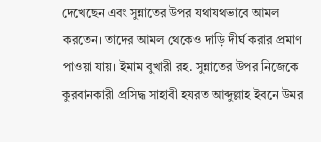দেখেছেন এবং সুন্নাতের উপর যথাযথভাবে আমল করতেন। তাদের আমল থেকেও দাড়ি দীর্ঘ করার প্রমাণ পাওয়া যায়। ইমাম বুখারী রহ. সুন্নাতের উপর নিজেকে কুরবানকারী প্রসিদ্ধ সাহাবী হযরত আব্দুল্লাহ ইবনে উমর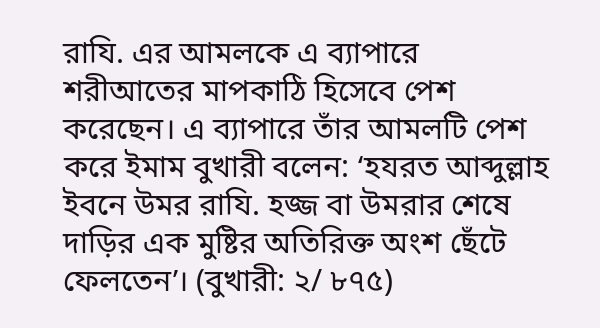রাযি. এর আমলকে এ ব্যাপারে শরীআতের মাপকাঠি হিসেবে পেশ করেছেন। এ ব্যাপারে তাঁর আমলটি পেশ করে ইমাম বুখারী বলেন: ‘হযরত আব্দুল্লাহ ইবনে উমর রাযি. হজ্জ বা উমরার শেষে দাড়ির এক মুষ্টির অতিরিক্ত অংশ ছেঁটে ফেলতেন’। (বুখারী: ২/ ৮৭৫)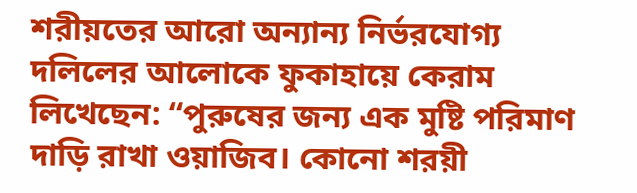শরীয়তের আরো অন্যান্য নির্ভরযোগ্য দলিলের আলোকে ফুকাহায়ে কেরাম লিখেছেন: “পুরুষের জন্য এক মুষ্টি পরিমাণ দাড়ি রাখা ওয়াজিব। কোনো শরয়ী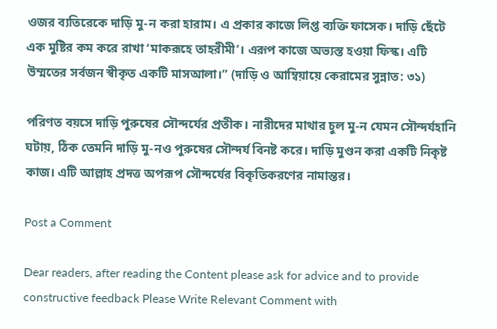ওজর ব্যতিরেকে দাড়ি মু-ন করা হারাম। এ প্রকার কাজে লিপ্ত ব্যক্তি ফাসেক। দাড়ি ছেঁটে এক মুষ্টির কম করে রাখা ‘মাকরূহে তাহরীমী’। এরূপ কাজে অভ্যস্ত হওয়া ফিস্ক। এটি উম্মতের সর্বজন স্বীকৃত একটি মাসআলা।” (দাড়ি ও আম্বিয়ায়ে কেরামের সুন্নাত: ৩১)

পরিণত বয়সে দাড়ি পুরুষের সৌন্দর্যের প্রতীক। নারীদের মাথার চুল মু-ন যেমন সৌন্দর্যহানি ঘটায়, ঠিক তেমনি দাড়ি মু-নও পুরুষের সৌন্দর্য বিনষ্ট করে। দাড়ি মুণ্ডন করা একটি নিকৃষ্ট কাজ। এটি আল্লাহ প্রদত্ত অপরূপ সৌন্দর্যের বিকৃতিকরণের নামান্তর।

Post a Comment

Dear readers, after reading the Content please ask for advice and to provide constructive feedback Please Write Relevant Comment with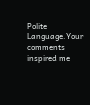Polite Language.Your comments inspired me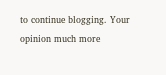to continue blogging. Your opinion much more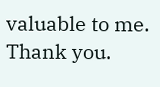valuable to me. Thank you.